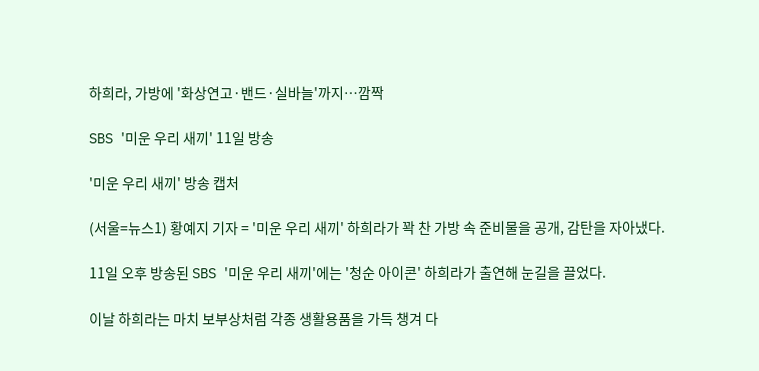하희라, 가방에 '화상연고·밴드·실바늘'까지…깜짝

SBS '미운 우리 새끼' 11일 방송

'미운 우리 새끼' 방송 캡처

(서울=뉴스1) 황예지 기자 = '미운 우리 새끼' 하희라가 꽉 찬 가방 속 준비물을 공개, 감탄을 자아냈다.

11일 오후 방송된 SBS '미운 우리 새끼'에는 '청순 아이콘' 하희라가 출연해 눈길을 끌었다.

이날 하희라는 마치 보부상처럼 각종 생활용품을 가득 챙겨 다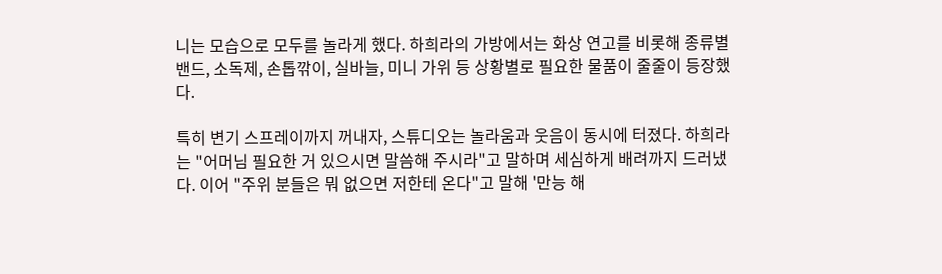니는 모습으로 모두를 놀라게 했다. 하희라의 가방에서는 화상 연고를 비롯해 종류별 밴드, 소독제, 손톱깎이, 실바늘, 미니 가위 등 상황별로 필요한 물품이 줄줄이 등장했다.

특히 변기 스프레이까지 꺼내자, 스튜디오는 놀라움과 웃음이 동시에 터졌다. 하희라는 "어머님 필요한 거 있으시면 말씀해 주시라"고 말하며 세심하게 배려까지 드러냈다. 이어 "주위 분들은 뭐 없으면 저한테 온다"고 말해 '만능 해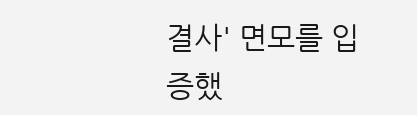결사' 면모를 입증했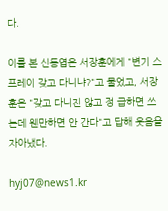다.

이를 본 신동엽은 서장훈에게 "변기 스프레이 갖고 다니냐?"고 물었고, 서장훈은 "갖고 다니진 않고 정 급하면 쓰는데 웬만하면 안 간다"고 답해 웃음을 자아냈다.

hyj07@news1.kr